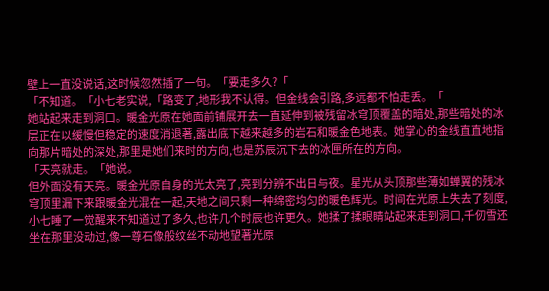壁上一直没说话,这时候忽然插了一句。「要走多久?「
「不知道。「小七老实说,「路变了,地形我不认得。但金线会引路,多远都不怕走丢。「
她站起来走到洞口。暖金光原在她面前铺展开去一直延伸到被残留冰穹顶覆盖的暗处,那些暗处的冰层正在以缓慢但稳定的速度消退著,露出底下越来越多的岩石和暖金色地表。她掌心的金线直直地指向那片暗处的深处,那里是她们来时的方向,也是苏辰沉下去的冰匣所在的方向。
「天亮就走。「她说。
但外面没有天亮。暖金光原自身的光太亮了,亮到分辨不出日与夜。星光从头顶那些薄如蝉翼的残冰穹顶里漏下来跟暖金光混在一起,天地之间只剩一种绵密均匀的暖色辉光。时间在光原上失去了刻度,小七睡了一觉醒来不知道过了多久,也许几个时辰也许更久。她揉了揉眼睛站起来走到洞口,千仞雪还坐在那里没动过,像一尊石像般纹丝不动地望著光原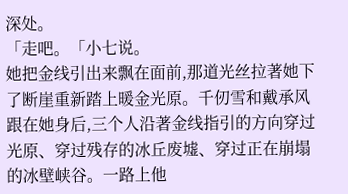深处。
「走吧。「小七说。
她把金线引出来飘在面前,那道光丝拉著她下了断崖重新踏上暖金光原。千仞雪和戴承风跟在她身后,三个人沿著金线指引的方向穿过光原、穿过残存的冰丘废墟、穿过正在崩塌的冰壁峡谷。一路上他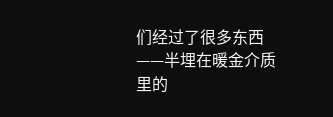们经过了很多东西——半埋在暖金介质里的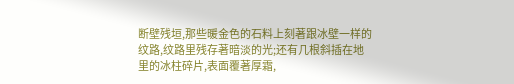断壁残垣,那些暖金色的石料上刻著跟冰壁一样的纹路,纹路里残存著暗淡的光;还有几根斜插在地里的冰柱碎片,表面覆著厚霜,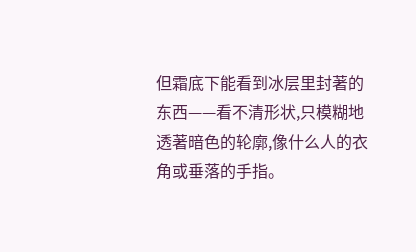但霜底下能看到冰层里封著的东西——看不清形状,只模糊地透著暗色的轮廓,像什么人的衣角或垂落的手指。